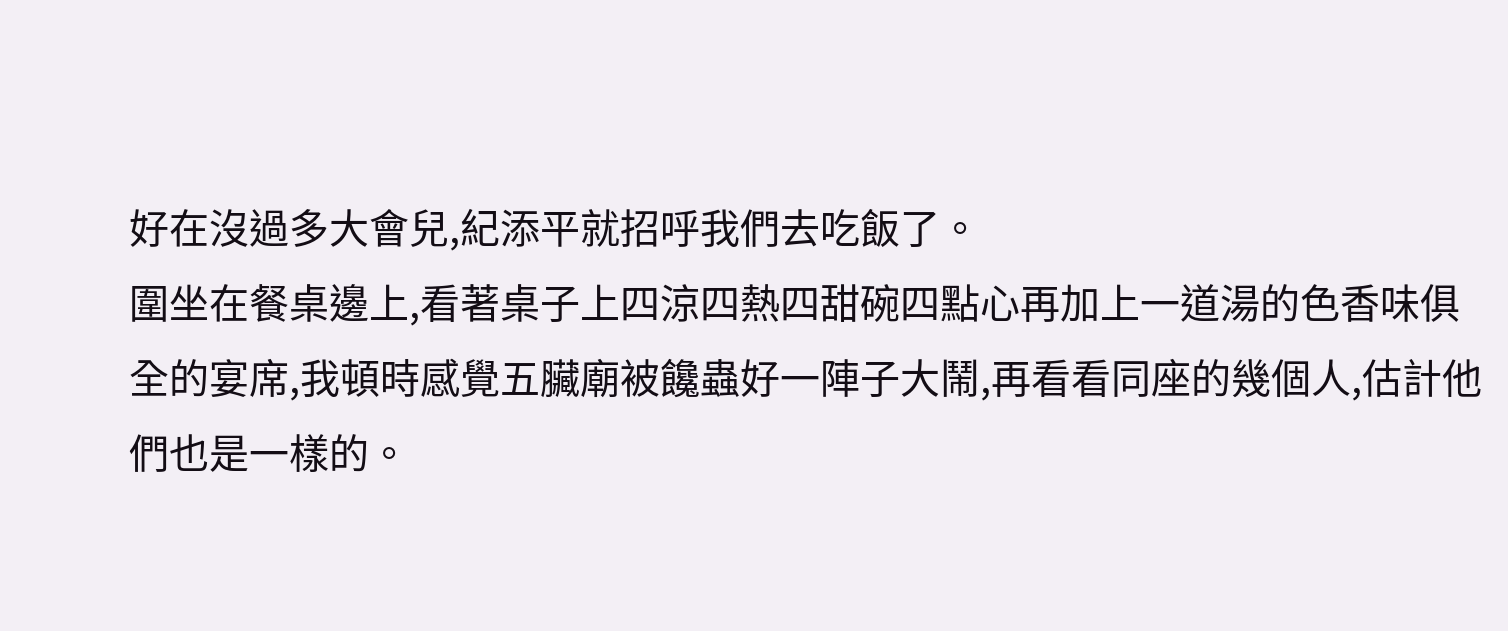好在沒過多大會兒,紀添平就招呼我們去吃飯了。
圍坐在餐桌邊上,看著桌子上四涼四熱四甜碗四點心再加上一道湯的色香味俱全的宴席,我頓時感覺五臟廟被饞蟲好一陣子大鬧,再看看同座的幾個人,估計他們也是一樣的。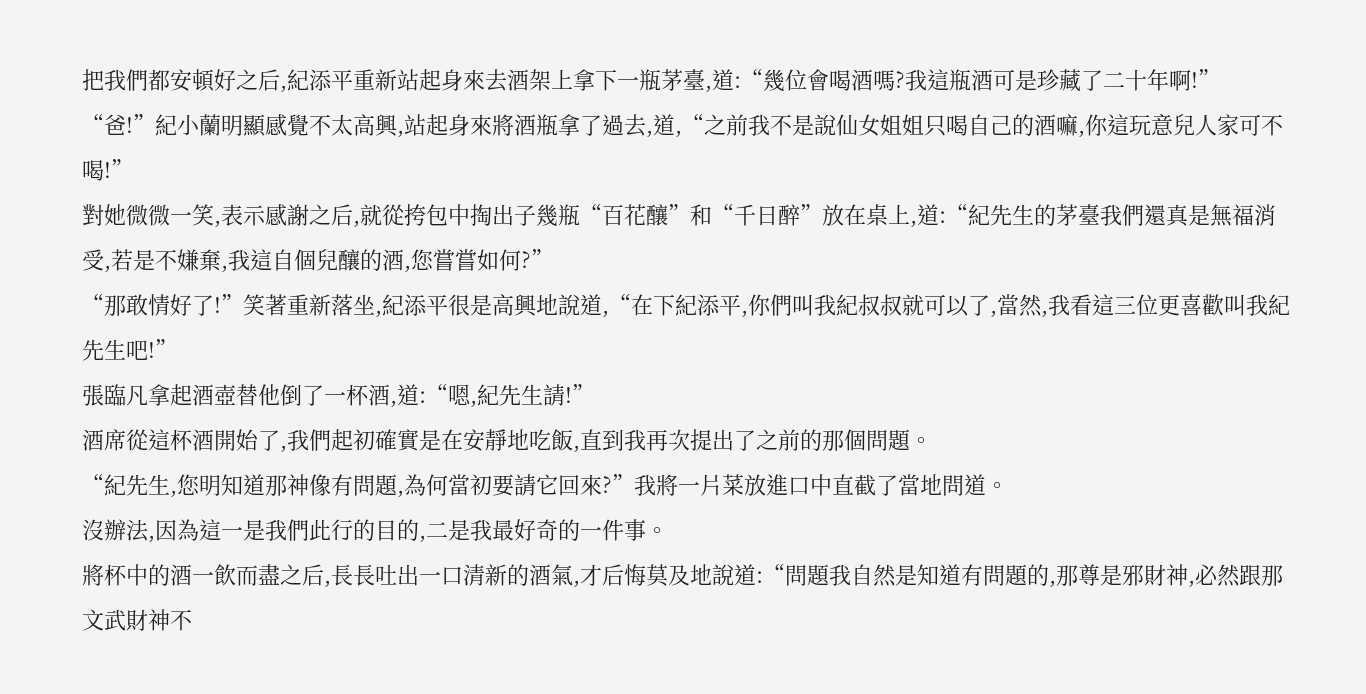把我們都安頓好之后,紀添平重新站起身來去酒架上拿下一瓶茅臺,道:“幾位會喝酒嗎?我這瓶酒可是珍藏了二十年啊!”
“爸!”紀小蘭明顯感覺不太高興,站起身來將酒瓶拿了過去,道,“之前我不是說仙女姐姐只喝自己的酒嘛,你這玩意兒人家可不喝!”
對她微微一笑,表示感謝之后,就從挎包中掏出子幾瓶“百花釀”和“千日醉”放在桌上,道:“紀先生的茅臺我們還真是無福消受,若是不嫌棄,我這自個兒釀的酒,您嘗嘗如何?”
“那敢情好了!”笑著重新落坐,紀添平很是高興地說道,“在下紀添平,你們叫我紀叔叔就可以了,當然,我看這三位更喜歡叫我紀先生吧!”
張臨凡拿起酒壺替他倒了一杯酒,道:“嗯,紀先生請!”
酒席從這杯酒開始了,我們起初確實是在安靜地吃飯,直到我再次提出了之前的那個問題。
“紀先生,您明知道那神像有問題,為何當初要請它回來?”我將一片菜放進口中直截了當地問道。
沒辦法,因為這一是我們此行的目的,二是我最好奇的一件事。
將杯中的酒一飲而盡之后,長長吐出一口清新的酒氣,才后悔莫及地說道:“問題我自然是知道有問題的,那尊是邪財神,必然跟那文武財神不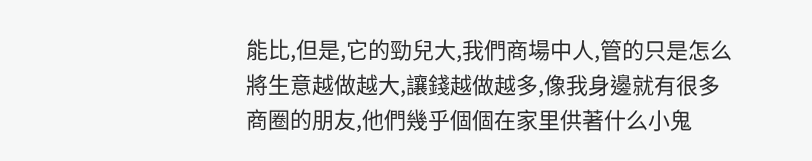能比,但是,它的勁兒大,我們商場中人,管的只是怎么將生意越做越大,讓錢越做越多,像我身邊就有很多商圈的朋友,他們幾乎個個在家里供著什么小鬼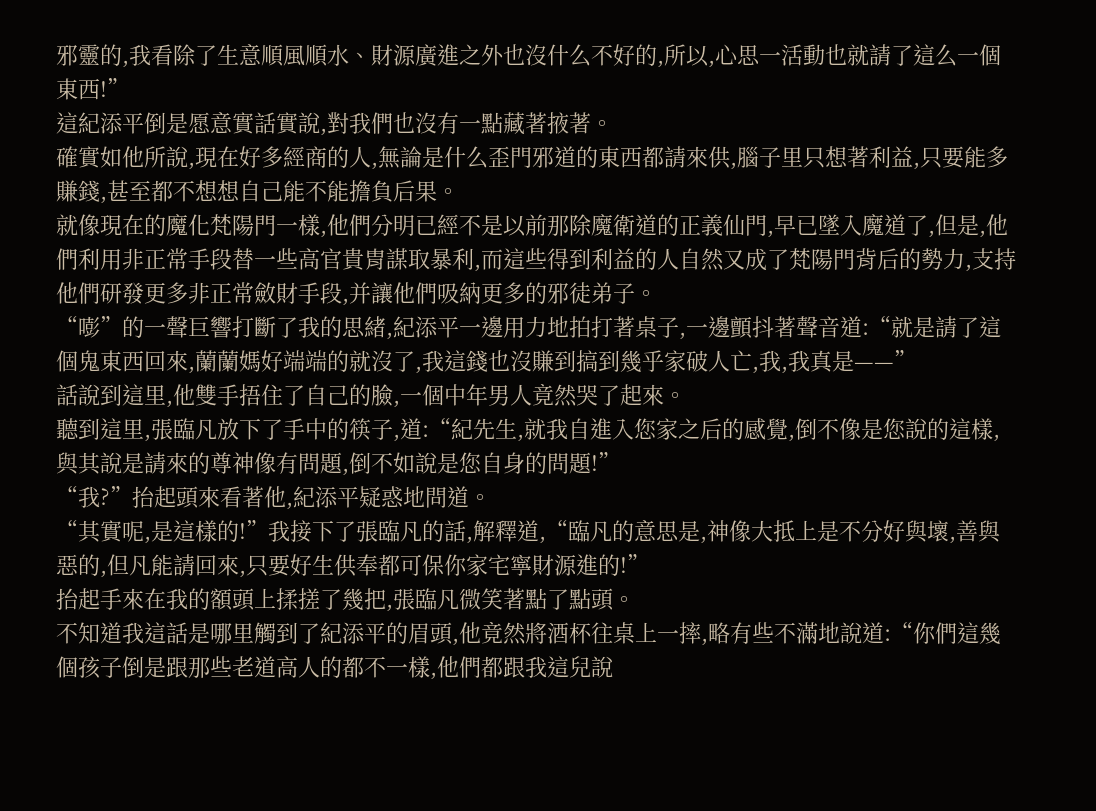邪靈的,我看除了生意順風順水、財源廣進之外也沒什么不好的,所以,心思一活動也就請了這么一個東西!”
這紀添平倒是愿意實話實說,對我們也沒有一點藏著掖著。
確實如他所說,現在好多經商的人,無論是什么歪門邪道的東西都請來供,腦子里只想著利益,只要能多賺錢,甚至都不想想自己能不能擔負后果。
就像現在的魔化梵陽門一樣,他們分明已經不是以前那除魔衛道的正義仙門,早已墜入魔道了,但是,他們利用非正常手段替一些高官貴胄謀取暴利,而這些得到利益的人自然又成了梵陽門背后的勢力,支持他們研發更多非正常斂財手段,并讓他們吸納更多的邪徒弟子。
“嘭”的一聲巨響打斷了我的思緒,紀添平一邊用力地拍打著桌子,一邊顫抖著聲音道:“就是請了這個鬼東西回來,蘭蘭媽好端端的就沒了,我這錢也沒賺到搞到幾乎家破人亡,我,我真是——”
話說到這里,他雙手捂住了自己的臉,一個中年男人竟然哭了起來。
聽到這里,張臨凡放下了手中的筷子,道:“紀先生,就我自進入您家之后的感覺,倒不像是您說的這樣,與其說是請來的尊神像有問題,倒不如說是您自身的問題!”
“我?”抬起頭來看著他,紀添平疑惑地問道。
“其實呢,是這樣的!”我接下了張臨凡的話,解釋道,“臨凡的意思是,神像大抵上是不分好與壞,善與惡的,但凡能請回來,只要好生供奉都可保你家宅寧財源進的!”
抬起手來在我的額頭上揉搓了幾把,張臨凡微笑著點了點頭。
不知道我這話是哪里觸到了紀添平的眉頭,他竟然將酒杯往桌上一摔,略有些不滿地說道:“你們這幾個孩子倒是跟那些老道高人的都不一樣,他們都跟我這兒說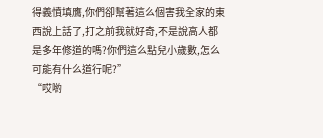得義憤填膺,你們卻幫著這么個害我全家的東西說上話了,打之前我就好奇,不是說高人都是多年修道的嗎?你們這么點兒小歲數,怎么可能有什么道行呢?”
“哎喲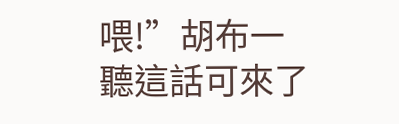喂!”胡布一聽這話可來了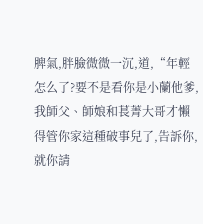脾氣,胖臉微微一沉,道,“年輕怎么了?要不是看你是小蘭他爹,我師父、師娘和萇菁大哥才懶得管你家這種破事兒了,告訴你,就你請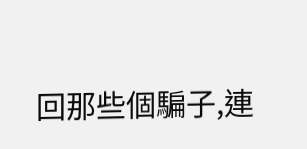回那些個騙子,連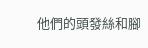他們的頭發絲和腳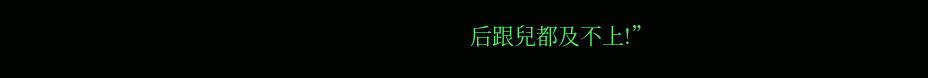后跟兒都及不上!”